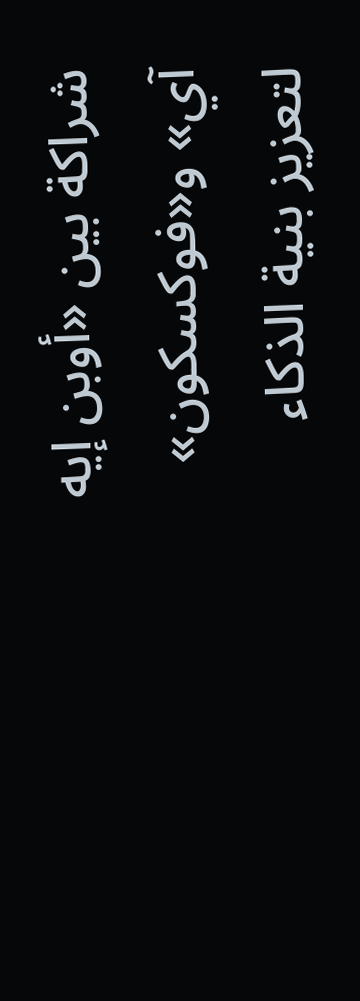شراكة بين «أوبن إيه آي» و«فوكسكون» لتعزيز بنية الذكاء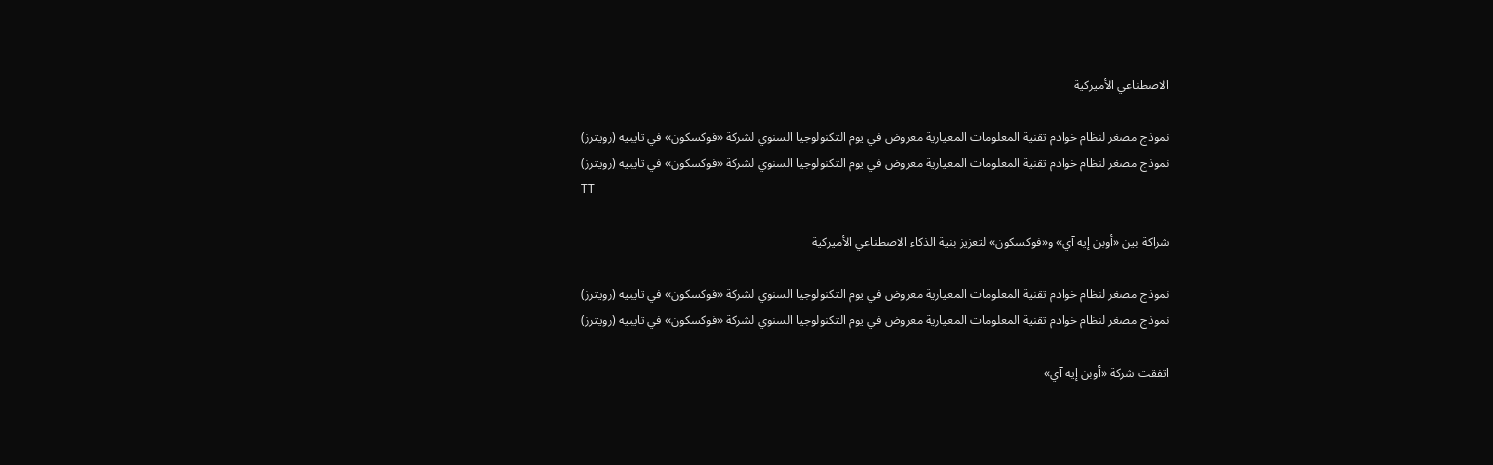الاصطناعي الأميركية

نموذج مصغر لنظام خوادم تقنية المعلومات المعيارية معروض في يوم التكنولوجيا السنوي لشركة «فوكسكون» في تايبيه (رويترز)
نموذج مصغر لنظام خوادم تقنية المعلومات المعيارية معروض في يوم التكنولوجيا السنوي لشركة «فوكسكون» في تايبيه (رويترز)
TT

شراكة بين «أوبن إيه آي» و«فوكسكون» لتعزيز بنية الذكاء الاصطناعي الأميركية

نموذج مصغر لنظام خوادم تقنية المعلومات المعيارية معروض في يوم التكنولوجيا السنوي لشركة «فوكسكون» في تايبيه (رويترز)
نموذج مصغر لنظام خوادم تقنية المعلومات المعيارية معروض في يوم التكنولوجيا السنوي لشركة «فوكسكون» في تايبيه (رويترز)

اتفقت شركة «أوبن إيه آي»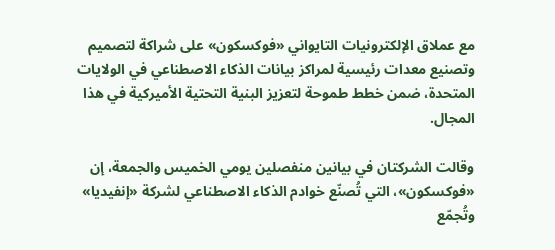مع عملاق الإلكترونيات التايواني «فوكسكون» على شراكة لتصميم وتصنيع معدات رئيسية لمراكز بيانات الذكاء الاصطناعي في الولايات المتحدة، ضمن خطط طموحة لتعزيز البنية التحتية الأميركية في هذا المجال.

وقالت الشركتان في بيانين منفصلين يومي الخميس والجمعة، إن «فوكسكون»، التي تُصنّع خوادم الذكاء الاصطناعي لشركة «إنفيديا» وتُجمّع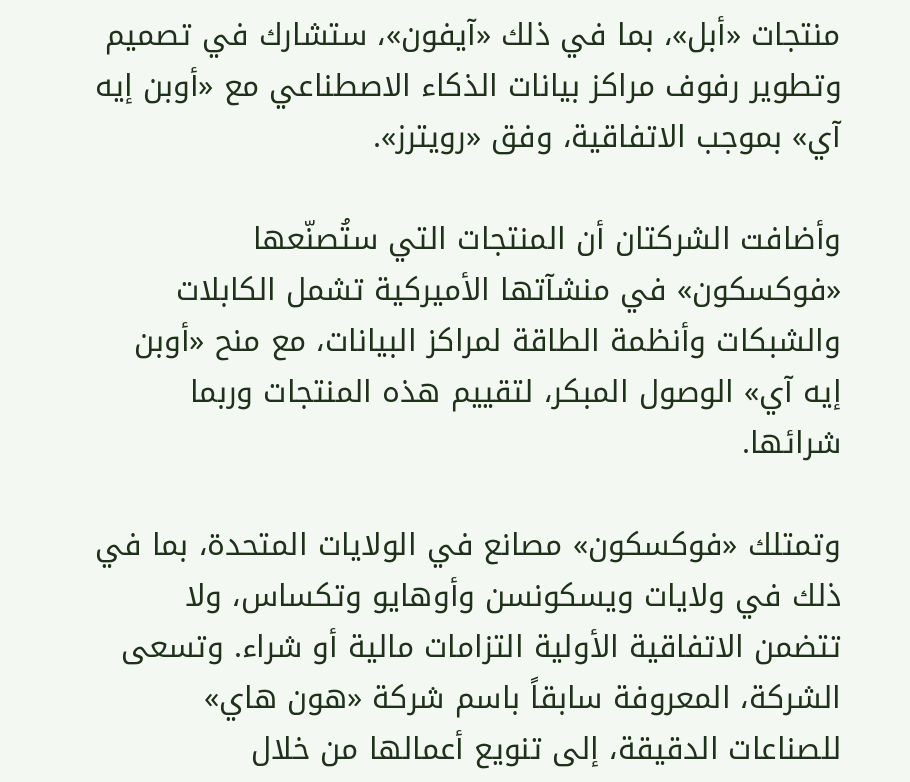منتجات «أبل»، بما في ذلك «آيفون»، ستشارك في تصميم وتطوير رفوف مراكز بيانات الذكاء الاصطناعي مع «أوبن إيه آي» بموجب الاتفاقية، وفق «رويترز».

وأضافت الشركتان أن المنتجات التي ستُصنّعها «فوكسكون» في منشآتها الأميركية تشمل الكابلات والشبكات وأنظمة الطاقة لمراكز البيانات، مع منح «أوبن إيه آي» الوصول المبكر، لتقييم هذه المنتجات وربما شرائها.

وتمتلك «فوكسكون» مصانع في الولايات المتحدة، بما في ذلك في ولايات ويسكونسن وأوهايو وتكساس، ولا تتضمن الاتفاقية الأولية التزامات مالية أو شراء. وتسعى الشركة، المعروفة سابقاً باسم شركة «هون هاي» للصناعات الدقيقة، إلى تنويع أعمالها من خلال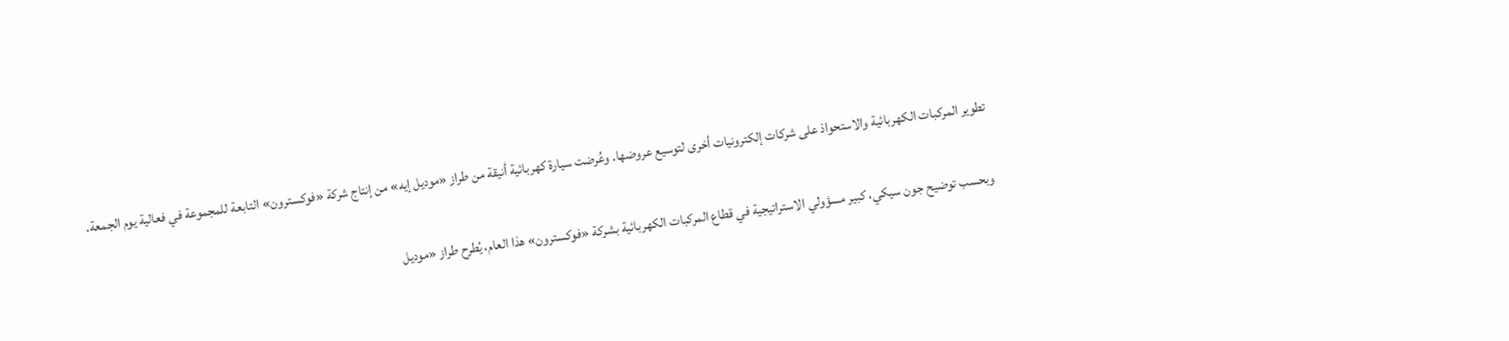تطوير المركبات الكهربائية والاستحواذ على شركات إلكترونيات أخرى لتوسيع عروضها. وعُرضت سيارة كهربائية أنيقة من طراز «موديل إيه» من إنتاج شركة «فوكسترون» التابعة للمجموعة في فعالية يوم الجمعة.

وبحسب توضيح جون سيكي، كبير مسؤولي الاستراتيجية في قطاع المركبات الكهربائية بشركة «فوكسترون» هذا العام، يُطرح طراز «موديل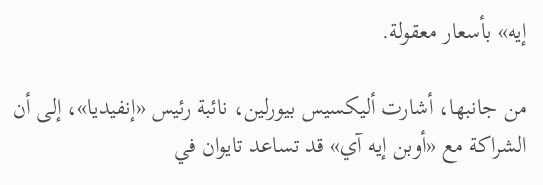إيه» بأسعار معقولة.

من جانبها، أشارت أليكسيس بيورلين، نائبة رئيس «إنفيديا»، إلى أن الشراكة مع «أوبن إيه آي» قد تساعد تايوان في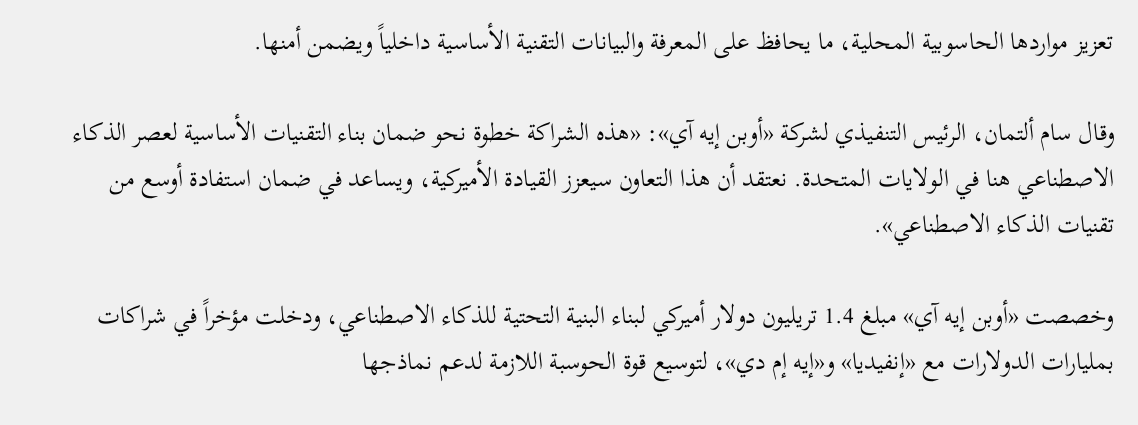تعزيز مواردها الحاسوبية المحلية، ما يحافظ على المعرفة والبيانات التقنية الأساسية داخلياً ويضمن أمنها.

وقال سام ألتمان، الرئيس التنفيذي لشركة «أوبن إيه آي»: «هذه الشراكة خطوة نحو ضمان بناء التقنيات الأساسية لعصر الذكاء الاصطناعي هنا في الولايات المتحدة. نعتقد أن هذا التعاون سيعزز القيادة الأميركية، ويساعد في ضمان استفادة أوسع من تقنيات الذكاء الاصطناعي».

وخصصت «أوبن إيه آي» مبلغ 1.4 تريليون دولار أميركي لبناء البنية التحتية للذكاء الاصطناعي، ودخلت مؤخراً في شراكات بمليارات الدولارات مع «إنفيديا» و«إيه إم دي»، لتوسيع قوة الحوسبة اللازمة لدعم نماذجها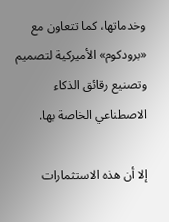وخدماتها، كما تتعاون مع «برودكوم» الأميركية لتصميم وتصنيع رقائق الذكاء الاصطناعي الخاصة بها.

إلا أن هذه الاستثمارات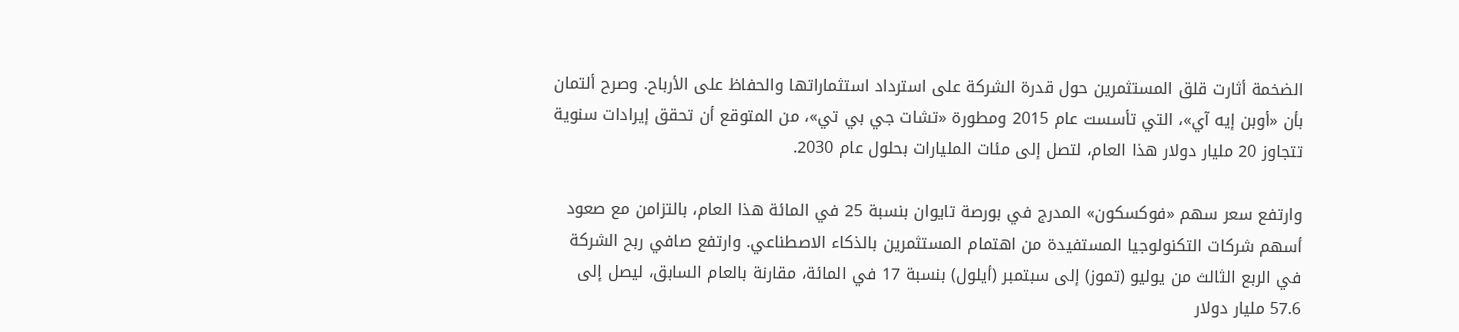الضخمة أثارت قلق المستثمرين حول قدرة الشركة على استرداد استثماراتها والحفاظ على الأرباح. وصرح ألتمان بأن «أوبن إيه آي»، التي تأسست عام 2015 ومطورة «تشات جي بي تي»، من المتوقع أن تحقق إيرادات سنوية تتجاوز 20 مليار دولار هذا العام، لتصل إلى مئات المليارات بحلول عام 2030.

وارتفع سعر سهم «فوكسكون» المدرج في بورصة تايوان بنسبة 25 في المائة هذا العام، بالتزامن مع صعود أسهم شركات التكنولوجيا المستفيدة من اهتمام المستثمرين بالذكاء الاصطناعي. وارتفع صافي ربح الشركة في الربع الثالث من يوليو (تموز) إلى سبتمبر (أيلول) بنسبة 17 في المائة، مقارنة بالعام السابق، ليصل إلى 57.6 مليار دولار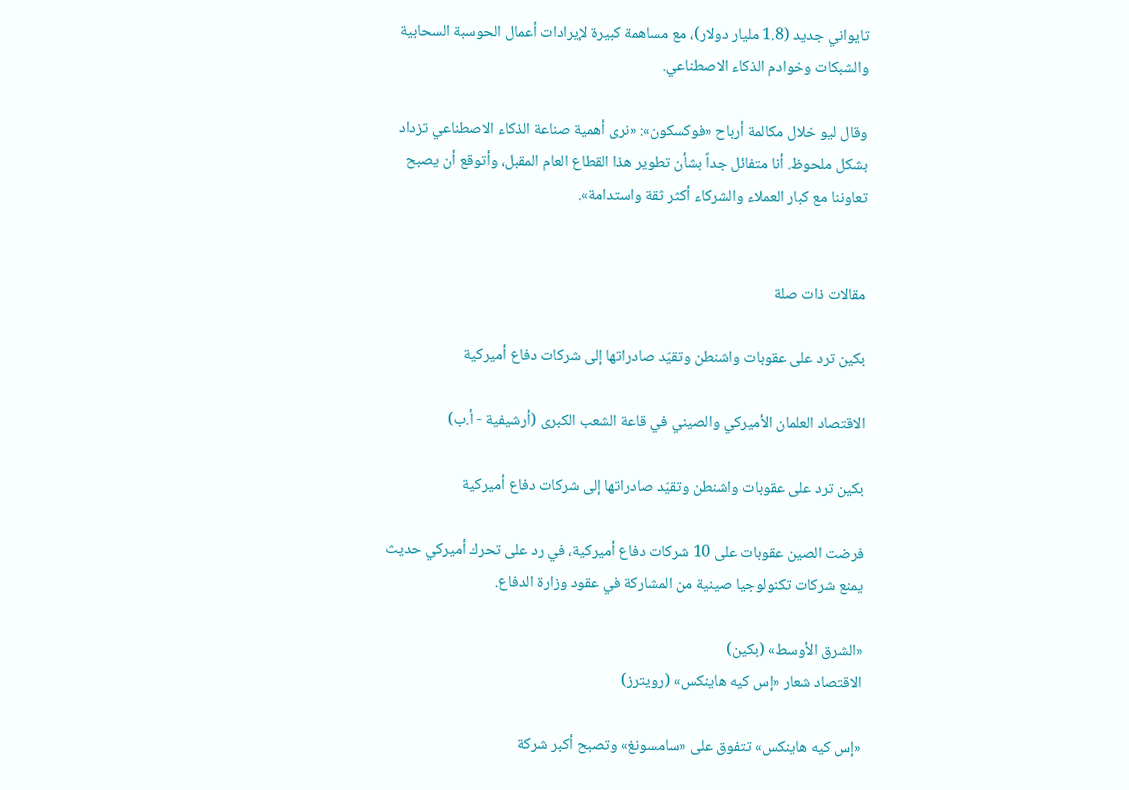تايواني جديد (1.8 مليار دولار)، مع مساهمة كبيرة لإيرادات أعمال الحوسبة السحابية والشبكات وخوادم الذكاء الاصطناعي.

وقال ليو خلال مكالمة أرباح «فوكسكون»: «نرى أهمية صناعة الذكاء الاصطناعي تزداد بشكل ملحوظ. أنا متفائل جداً بشأن تطوير هذا القطاع العام المقبل، وأتوقع أن يصبح تعاوننا مع كبار العملاء والشركاء أكثر ثقة واستدامة».


مقالات ذات صلة

بكين ترد على عقوبات واشنطن وتقيّد صادراتها إلى شركات دفاع أميركية

الاقتصاد العلمان الأميركي والصيني في قاعة الشعب الكبرى (أرشيفية - أ.ب)

بكين ترد على عقوبات واشنطن وتقيّد صادراتها إلى شركات دفاع أميركية

فرضت الصين عقوبات على 10 شركات دفاع أميركية، في رد على تحرك أميركي حديث يمنع شركات تكنولوجيا صينية من المشاركة في عقود وزارة الدفاع.

«الشرق الأوسط» (بكين)
الاقتصاد شعار «إس كيه هاينكس» (رويترز)

«إس كيه هاينكس» تتفوق على «سامسونغ» وتصبح أكبر شركة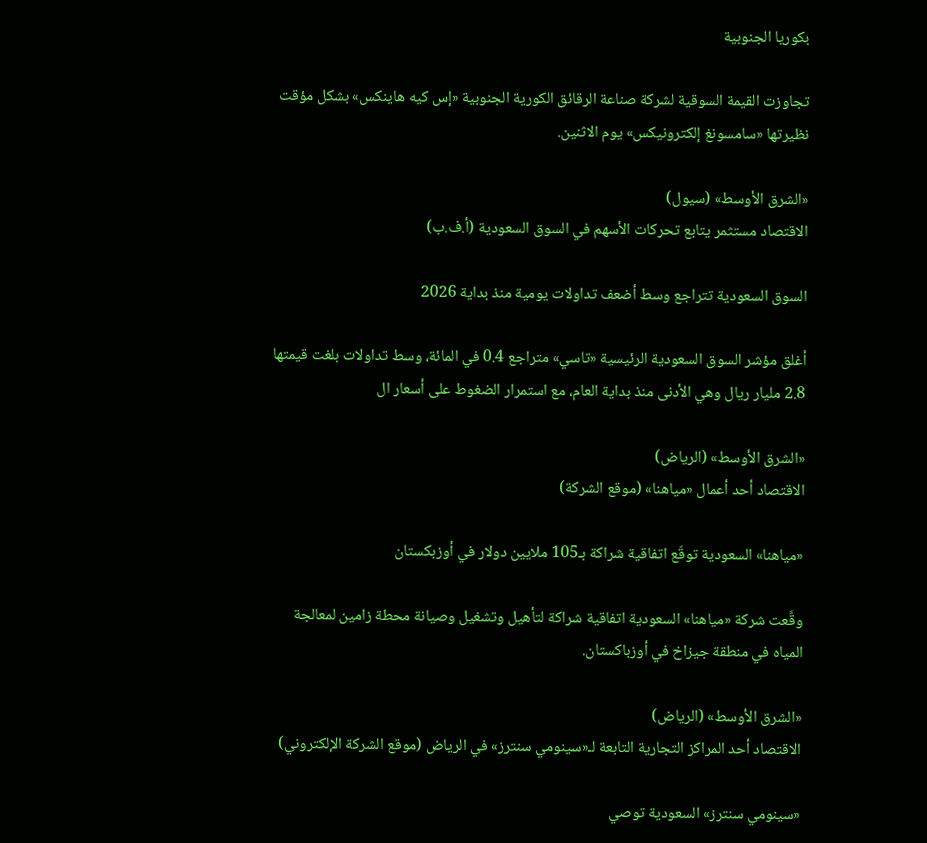بكوريا الجنوبية

تجاوزت القيمة السوقية لشركة صناعة الرقائق الكورية الجنوبية «إس كيه هاينكس» بشكل مؤقت نظيرتها «سامسونغ إلكترونيكس» يوم الاثنين.

«الشرق الأوسط» (سيول)
الاقتصاد مستثمر يتابع تحركات الأسهم في السوق السعودية (أ.ف.ب)

السوق السعودية تتراجع وسط أضعف تداولات يومية منذ بداية 2026

أغلق مؤشر السوق السعودية الرئيسية «تاسي» متراجع 0.4 في المائة، وسط تداولات بلغت قيمتها 2.8 مليار ريال وهي الأدنى منذ بداية العام، مع استمرار الضغوط على أسعار ال

«الشرق الأوسط» (الرياض)
الاقتصاد أحد أعمال «مياهنا» (موقع الشركة)

«مياهنا» السعودية توقّع اتفاقية شراكة بـ105 ملايين دولار في أوزبكستان

وقَّعت شركة «مياهنا» السعودية اتفاقية شراكة لتأهيل وتشغيل وصيانة محطة زامين لمعالجة المياه في منطقة جيزاخ في أوزباكستان.

«الشرق الأوسط» (الرياض)
الاقتصاد أحد المراكز التجارية التابعة لـ«سينومي سنترز» في الرياض (موقع الشركة الإلكتروني)

«سينومي سنترز» السعودية توصي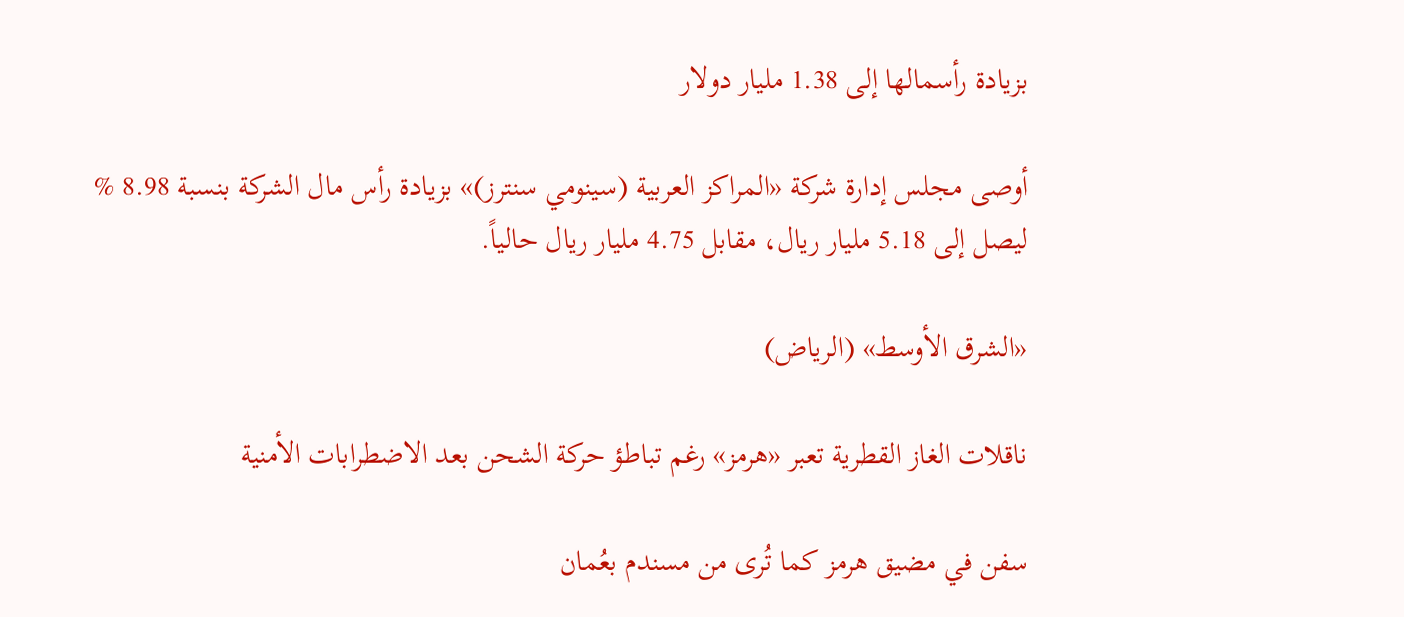بزيادة رأسمالها إلى 1.38 مليار دولار

أوصى مجلس إدارة شركة «المراكز العربية (سينومي سنترز)» بزيادة رأس مال الشركة بنسبة 8.98 % ليصل إلى 5.18 مليار ريال، مقابل 4.75 مليار ريال حالياً.

«الشرق الأوسط» (الرياض)

ناقلات الغاز القطرية تعبر «هرمز» رغم تباطؤ حركة الشحن بعد الاضطرابات الأمنية

سفن في مضيق هرمز كما تُرى من مسندم بعُمان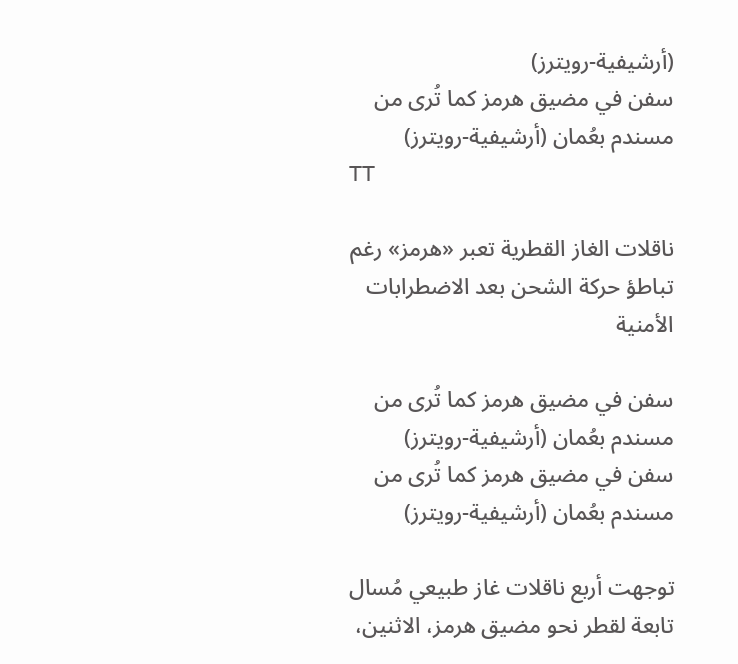(أرشيفية-رويترز)
سفن في مضيق هرمز كما تُرى من مسندم بعُمان (أرشيفية-رويترز)
TT

ناقلات الغاز القطرية تعبر «هرمز» رغم تباطؤ حركة الشحن بعد الاضطرابات الأمنية

سفن في مضيق هرمز كما تُرى من مسندم بعُمان (أرشيفية-رويترز)
سفن في مضيق هرمز كما تُرى من مسندم بعُمان (أرشيفية-رويترز)

توجهت أربع ناقلات غاز طبيعي مُسال تابعة لقطر نحو مضيق هرمز، الاثنين،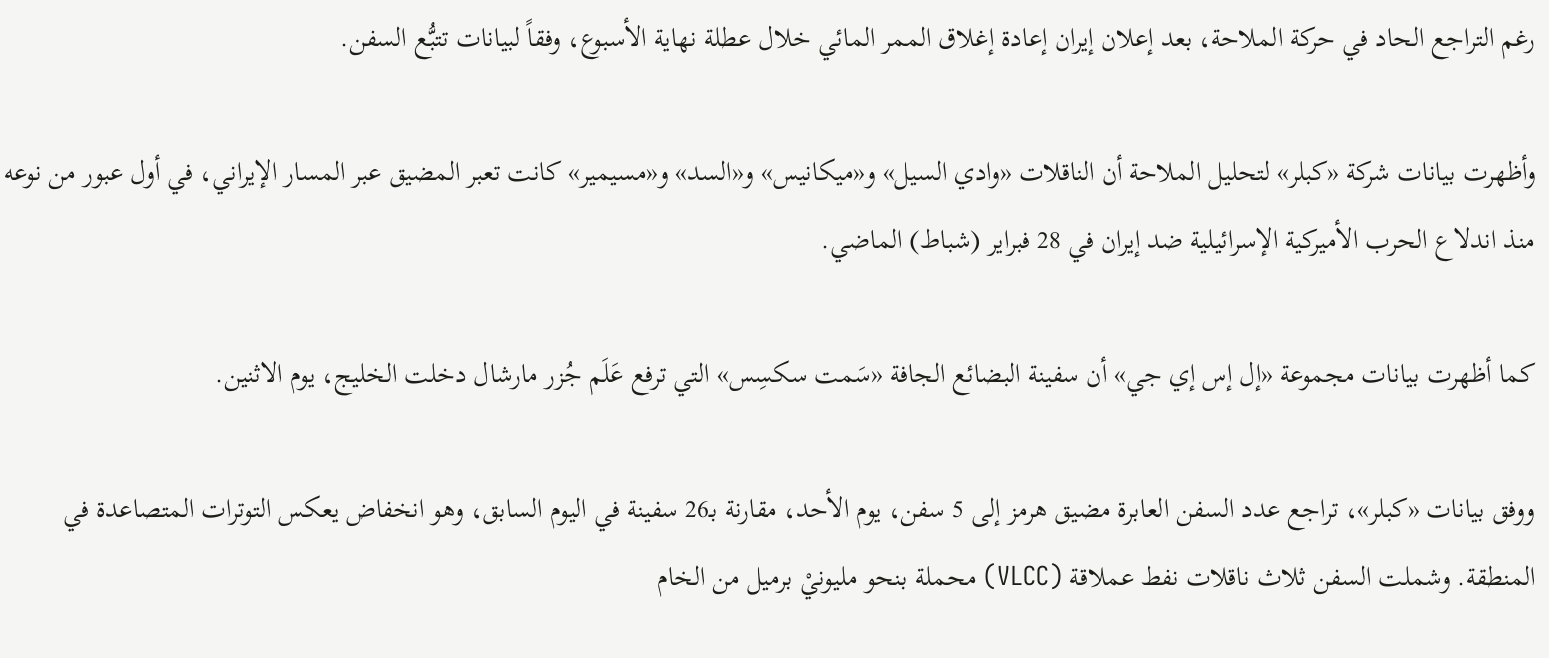رغم التراجع الحاد في حركة الملاحة، بعد إعلان إيران إعادة إغلاق الممر المائي خلال عطلة نهاية الأسبوع، وفقاً لبيانات تتبُّع السفن.

وأظهرت بيانات شركة «كبلر» لتحليل الملاحة أن الناقلات «وادي السيل» و«ميكانيس» و«السد» و«مسيمير» كانت تعبر المضيق عبر المسار الإيراني، في أول عبور من نوعه منذ اندلاع الحرب الأميركية الإسرائيلية ضد إيران في 28 فبراير (شباط) الماضي.

كما أظهرت بيانات مجموعة «إل إس إي جي» أن سفينة البضائع الجافة «سَمت سكسِس» التي ترفع عَلَم جُزر مارشال دخلت الخليج، يوم الاثنين.

ووفق بيانات «كبلر»، تراجع عدد السفن العابرة مضيق هرمز إلى 5 سفن، يوم الأحد، مقارنة بـ26 سفينة في اليوم السابق، وهو انخفاض يعكس التوترات المتصاعدة في المنطقة. وشملت السفن ثلاث ناقلات نفط عملاقة (VLCC) محملة بنحو مليونيْ برميل من الخام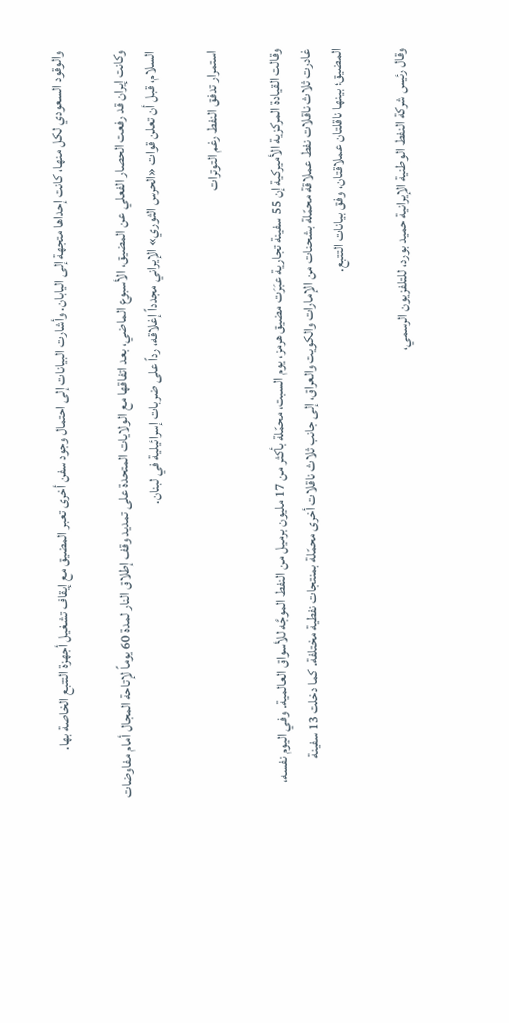والوقود السعودي لكل منها، كانت إحداها متجهة إلى اليابان. وأشارت البيانات إلى احتمال وجود سفن أخرى تعبر المضيق مع إيقاف تشغيل أجهزة التتبع الخاصة بها.

وكانت إيران قد رفعت الحصار الفعلي عن المضيق، الأسبوع الماضي، بعد اتفاقها مع الولايات المتحدة على تمديد وقف إطلاق النار لمدة 60 يوماً لإتاحة المجال أمام مفاوضات السلام، قبل أن تعلن قوات «الحرس الثوري» الإيراني مجدداً إغلاقه، رداً على ضربات إسرائيلية في لبنان.

استمرار تدفق النفط رغم التوترات

وقالت القيادة المركزية الأميركية إن 55 سفينة تجارية عبَرَت مضيق هرمز، يوم السبت، محمّلة بأكثر من 17 مليون برميل من النفط الموجَّه للأسواق العالمية. وفي اليوم نفسه، غادرت ثلاث ناقلات نفط عملاقة محمّلة بشحنات من الإمارات والكويت والعراق، إلى جانب ثلاث ناقلات أخرى محمّلة بمنتجات نفطية مختلفة. كما دخلت 13 سفينة المضيق؛ بينها ناقلتان عملاقتان، وفق بيانات التتبع.

وقال رئيس شركة النفط الوطنية الإيرانية حميد بورد، للتلفزيون الرسمي،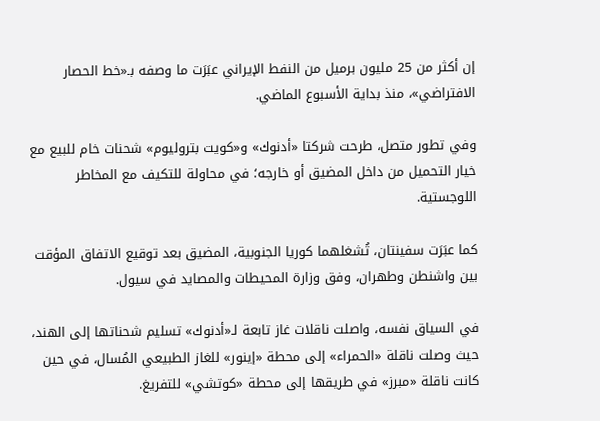إن أكثر من 25 مليون برميل من النفط الإيراني عبَرَت ما وصفه بـ«خط الحصار الافتراضي»، منذ بداية الأسبوع الماضي.

وفي تطور متصل، طرحت شركتا «أدنوك» و«كويت بتروليوم» شحنات خام للبيع مع خيار التحميل من داخل المضيق أو خارجه؛ في محاولة للتكيف مع المخاطر اللوجستية.

كما عبَرَت سفينتان، تُشغلهما كوريا الجنوبية، المضيق بعد توقيع الاتفاق المؤقت بين واشنطن وطهران، وفق وزارة المحيطات والمصايد في سيول.

في السياق نفسه، واصلت ناقلات غاز تابعة لـ«أدنوك» تسليم شحناتها إلى الهند، حيث وصلت ناقلة «الحمراء» إلى محطة «إينور» للغاز الطبيعي المُسال، في حين كانت ناقلة «مبرز» في طريقها إلى محطة «كوتشي» للتفريغ.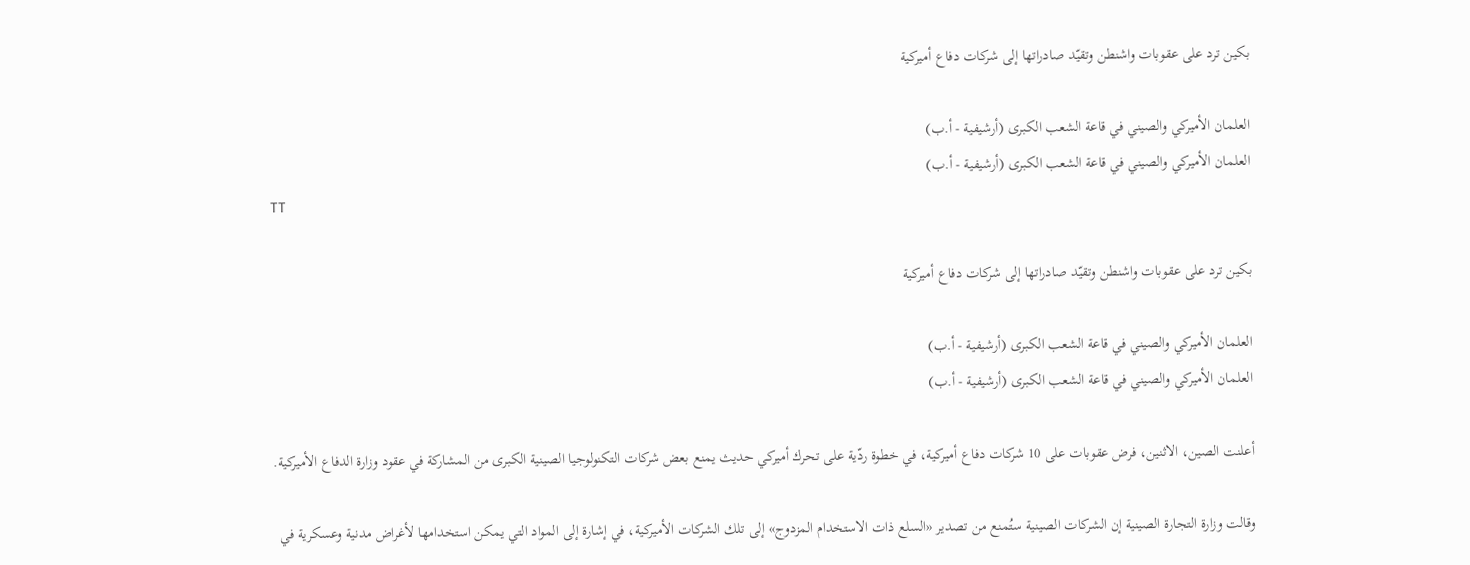بكين ترد على عقوبات واشنطن وتقيّد صادراتها إلى شركات دفاع أميركية

العلمان الأميركي والصيني في قاعة الشعب الكبرى (أرشيفية - أ.ب)
العلمان الأميركي والصيني في قاعة الشعب الكبرى (أرشيفية - أ.ب)
TT

بكين ترد على عقوبات واشنطن وتقيّد صادراتها إلى شركات دفاع أميركية

العلمان الأميركي والصيني في قاعة الشعب الكبرى (أرشيفية - أ.ب)
العلمان الأميركي والصيني في قاعة الشعب الكبرى (أرشيفية - أ.ب)

أعلنت الصين، الاثنين، فرض عقوبات على 10 شركات دفاع أميركية، في خطوة ردّية على تحرك أميركي حديث يمنع بعض شركات التكنولوجيا الصينية الكبرى من المشاركة في عقود وزارة الدفاع الأميركية.

وقالت وزارة التجارة الصينية إن الشركات الصينية ستُمنع من تصدير «السلع ذات الاستخدام المزدوج» إلى تلك الشركات الأميركية، في إشارة إلى المواد التي يمكن استخدامها لأغراض مدنية وعسكرية في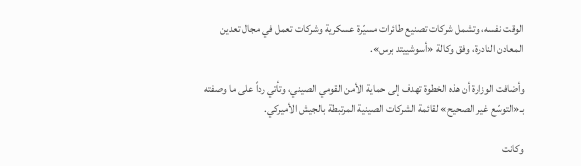الوقت نفسه، وتشمل شركات تصنيع طائرات مسيّرة عسكرية وشركات تعمل في مجال تعدين المعادن النادرة، وفق وكالة «أسوشييتد برس».

وأضافت الوزارة أن هذه الخطوة تهدف إلى حماية الأمن القومي الصيني، وتأتي رداً على ما وصفته بـ«التوسّع غير الصحيح» لقائمة الشركات الصينية المرتبطة بالجيش الأميركي.

وكانت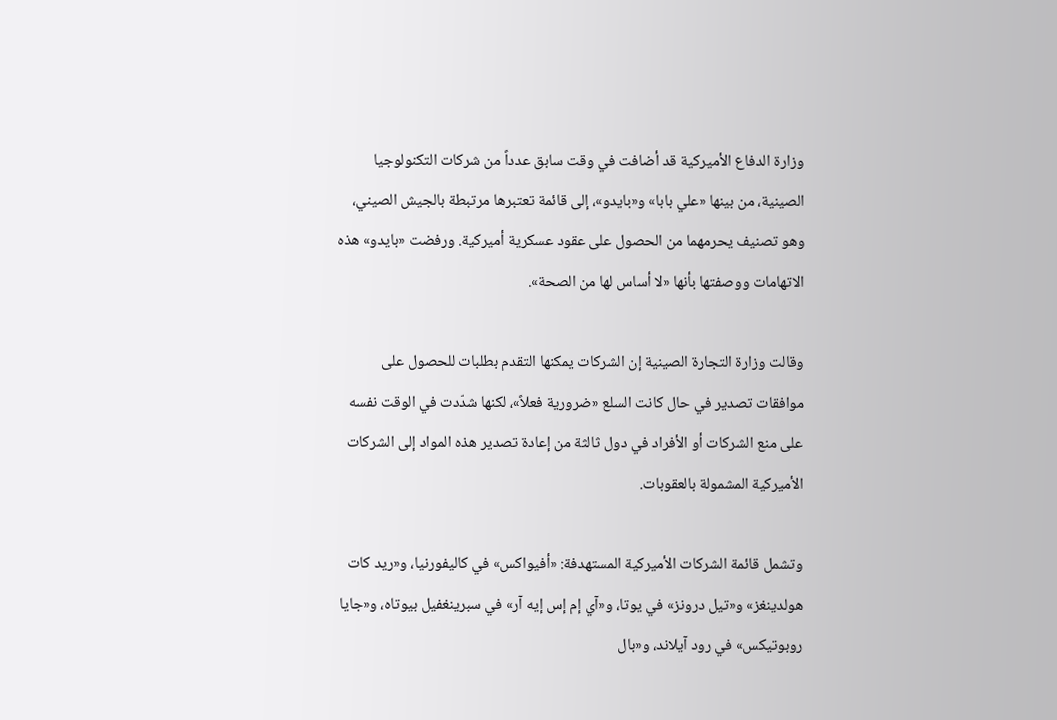وزارة الدفاع الأميركية قد أضافت في وقت سابق عدداً من شركات التكنولوجيا الصينية، من بينها «علي بابا» و«بايدو»، إلى قائمة تعتبرها مرتبطة بالجيش الصيني، وهو تصنيف يحرمهما من الحصول على عقود عسكرية أميركية. ورفضت «بايدو» هذه الاتهامات ووصفتها بأنها «لا أساس لها من الصحة».

وقالت وزارة التجارة الصينية إن الشركات يمكنها التقدم بطلبات للحصول على موافقات تصدير في حال كانت السلع «ضرورية فعلاً»، لكنها شدّدت في الوقت نفسه على منع الشركات أو الأفراد في دول ثالثة من إعادة تصدير هذه المواد إلى الشركات الأميركية المشمولة بالعقوبات.

وتشمل قائمة الشركات الأميركية المستهدفة: «أفيواكس» في كاليفورنيا، و«ريد كات هولدينغز» و«تيل درونز» في يوتا، و«آي إم إس إيه آر» في سبرينغفيل بيوتاه، و«جايا روبوتيكس» في رود آيلاند، و«بال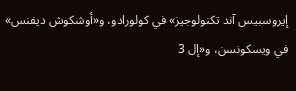إيروسبيس آند تكنولوجيز» في كولورادو، و«أوشكوش ديفنس» في ويسكونسن، و«إل 3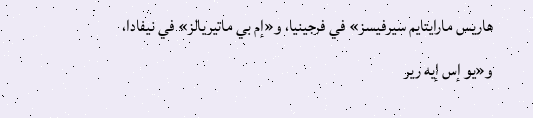هاريس مارايتايم سيرفيسز» في فرجينيا، و«إم بي ماتيريالز» في نيفادا، و«يو إس إيه رير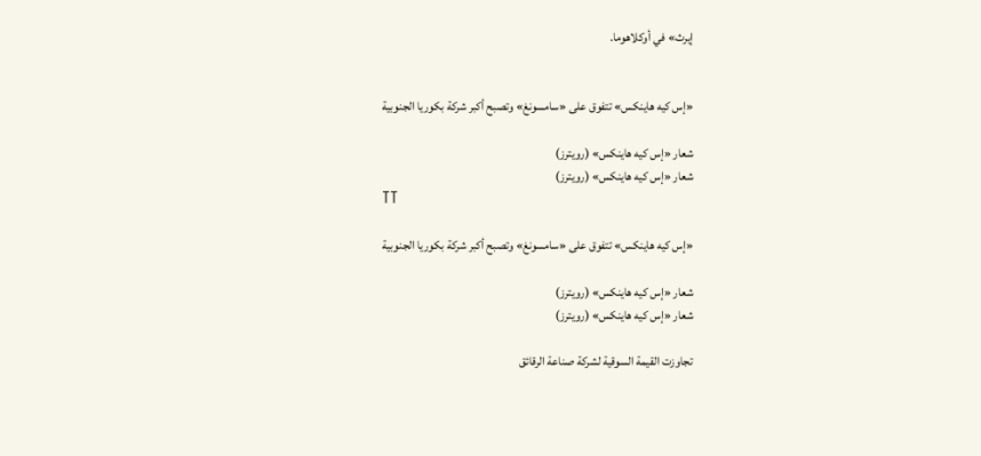إيرث» في أوكلاهوما.


«إس كيه هاينكس» تتفوق على «سامسونغ» وتصبح أكبر شركة بكوريا الجنوبية

شعار «إس كيه هاينكس» (رويترز)
شعار «إس كيه هاينكس» (رويترز)
TT

«إس كيه هاينكس» تتفوق على «سامسونغ» وتصبح أكبر شركة بكوريا الجنوبية

شعار «إس كيه هاينكس» (رويترز)
شعار «إس كيه هاينكس» (رويترز)

تجاوزت القيمة السوقية لشركة صناعة الرقائق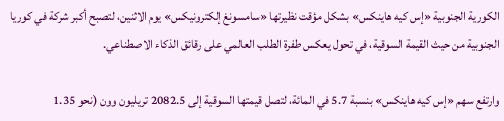الكورية الجنوبية «إس كيه هاينكس» بشكل مؤقت نظيرتها «سامسونغ إلكترونيكس» يوم الاثنين، لتصبح أكبر شركة في كوريا الجنوبية من حيث القيمة السوقية، في تحول يعكس طفرة الطلب العالمي على رقائق الذكاء الاصطناعي.

وارتفع سهم «إس كيه هاينكس» بنسبة 5.7 في المائة، لتصل قيمتها السوقية إلى 2082.5 تريليون وون (نحو 1.35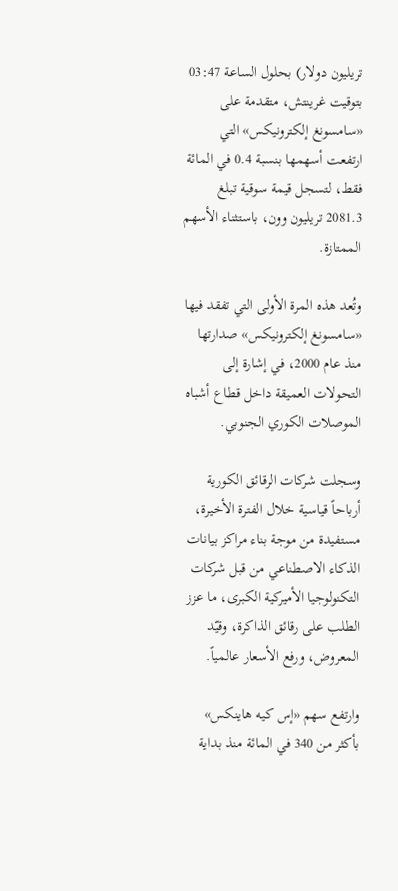تريليون دولار) بحلول الساعة 03:47 بتوقيت غرينتش، متقدمة على «سامسونغ إلكترونيكس» التي ارتفعت أسهمها بنسبة 0.4 في المائة فقط، لتسجل قيمة سوقية تبلغ 2081.3 تريليون وون، باستثناء الأسهم الممتازة.

وتُعد هذه المرة الأولى التي تفقد فيها «سامسونغ إلكترونيكس» صدارتها منذ عام 2000، في إشارة إلى التحولات العميقة داخل قطاع أشباه الموصلات الكوري الجنوبي.

وسجلت شركات الرقائق الكورية أرباحاً قياسية خلال الفترة الأخيرة، مستفيدة من موجة بناء مراكز بيانات الذكاء الاصطناعي من قبل شركات التكنولوجيا الأميركية الكبرى، ما عزز الطلب على رقائق الذاكرة، وقيّد المعروض، ورفع الأسعار عالمياً.

وارتفع سهم «إس كيه هاينكس» بأكثر من 340 في المائة منذ بداية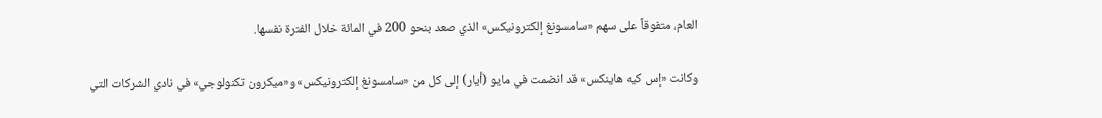العام، متفوقاً على سهم «سامسونغ إلكترونيكس» الذي صعد بنحو 200 في المائة خلال الفترة نفسها.

وكانت «إس كيه هاينكس» قد انضمت في مايو (أيار) إلى كل من «سامسونغ إلكترونيكس» و«ميكرون تكنولوجي» في نادي الشركات التي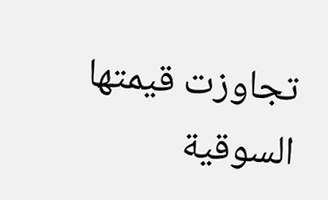تجاوزت قيمتها السوقية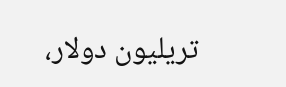تريليون دولار،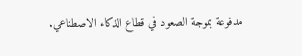مدفوعة بموجة الصعود في قطاع الذكاء الاصطناعي.